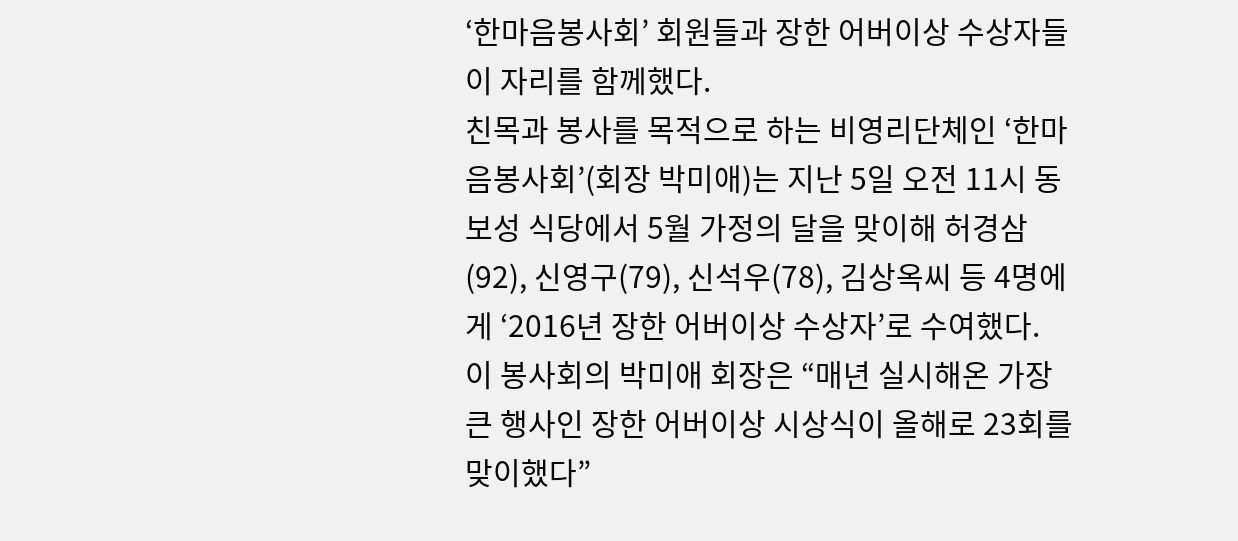‘한마음봉사회’ 회원들과 장한 어버이상 수상자들이 자리를 함께했다.
친목과 봉사를 목적으로 하는 비영리단체인 ‘한마음봉사회’(회장 박미애)는 지난 5일 오전 11시 동보성 식당에서 5월 가정의 달을 맞이해 허경삼(92), 신영구(79), 신석우(78), 김상옥씨 등 4명에게 ‘2016년 장한 어버이상 수상자’로 수여했다.
이 봉사회의 박미애 회장은 “매년 실시해온 가장 큰 행사인 장한 어버이상 시상식이 올해로 23회를 맞이했다”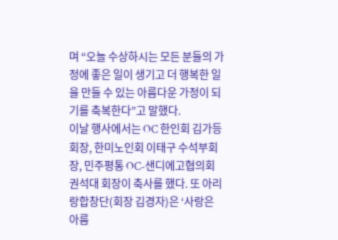며 “오늘 수상하시는 모든 분들의 가정에 좋은 일이 생기고 더 행복한 일을 만들 수 있는 아름다운 가정이 되기를 축복한다”고 말했다.
이날 행사에서는 OC 한인회 김가등 회장, 한미노인회 이태구 수석부회장, 민주평통 OC-샌디에고협의회 권석대 회장이 축사를 했다. 또 아리랑합창단(회장 김경자)은 ‘사랑은 아름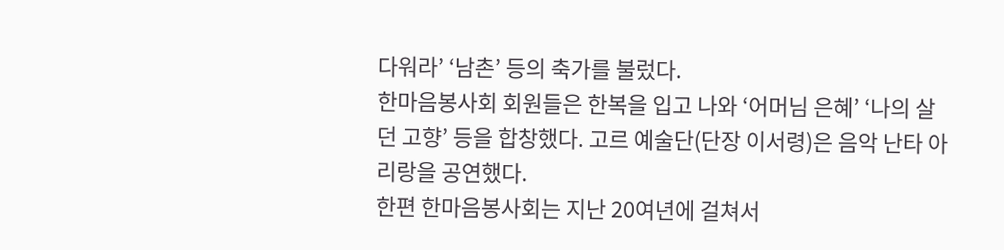다워라’ ‘남촌’ 등의 축가를 불렀다.
한마음봉사회 회원들은 한복을 입고 나와 ‘어머님 은혜’ ‘나의 살던 고향’ 등을 합창했다. 고르 예술단(단장 이서령)은 음악 난타 아리랑을 공연했다.
한편 한마음봉사회는 지난 20여년에 걸쳐서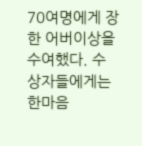70여명에게 장한 어버이상을 수여했다. 수상자들에게는 한마음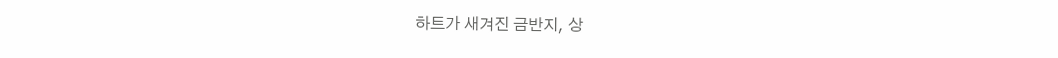하트가 새겨진 금반지, 상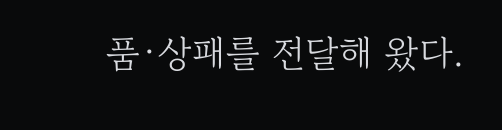품·상패를 전달해 왔다.